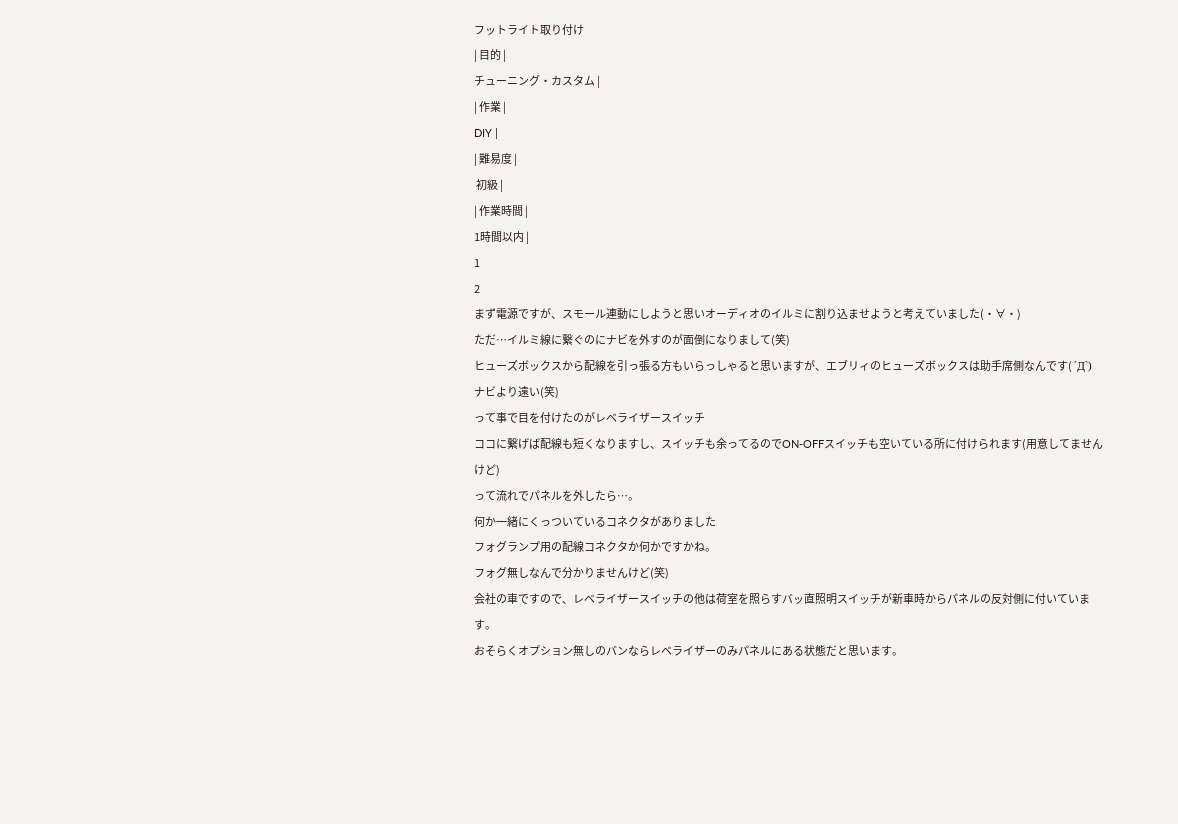フットライト取り付け
| 目的 |
チューニング・カスタム |
| 作業 |
DIY |
| 難易度 |
 初級 |
| 作業時間 |
1時間以内 |
1
2
まず電源ですが、スモール連動にしようと思いオーディオのイルミに割り込ませようと考えていました(・∀・)
ただ…イルミ線に繋ぐのにナビを外すのが面倒になりまして(笑)
ヒューズボックスから配線を引っ張る方もいらっしゃると思いますが、エブリィのヒューズボックスは助手席側なんです( ´Д`)
ナビより遠い(笑)
って事で目を付けたのがレベライザースイッチ
ココに繋げば配線も短くなりますし、スイッチも余ってるのでON-OFFスイッチも空いている所に付けられます(用意してませんけど)
って流れでパネルを外したら…。
何か一緒にくっついているコネクタがありました
フォグランプ用の配線コネクタか何かですかね。
フォグ無しなんで分かりませんけど(笑)
会社の車ですので、レベライザースイッチの他は荷室を照らすバッ直照明スイッチが新車時からパネルの反対側に付いています。
おそらくオプション無しのバンならレベライザーのみパネルにある状態だと思います。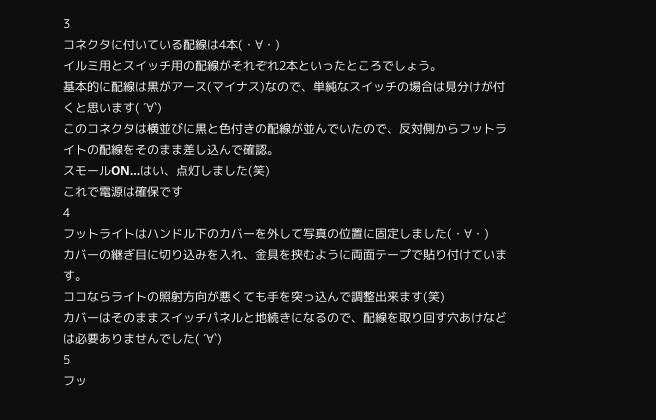3
コネクタに付いている配線は4本(・∀・)
イルミ用とスイッチ用の配線がそれぞれ2本といったところでしょう。
基本的に配線は黒がアース(マイナス)なので、単純なスイッチの場合は見分けが付くと思います( ´∀`)
このコネクタは横並びに黒と色付きの配線が並んでいたので、反対側からフットライトの配線をそのまま差し込んで確認。
スモールON…はい、点灯しました(笑)
これで電源は確保です
4
フットライトはハンドル下のカバーを外して写真の位置に固定しました(・∀・)
カバーの継ぎ目に切り込みを入れ、金具を挟むように両面テープで貼り付けています。
ココならライトの照射方向が悪くても手を突っ込んで調整出来ます(笑)
カバーはそのままスイッチパネルと地続きになるので、配線を取り回す穴あけなどは必要ありませんでした( ´∀`)
5
フッ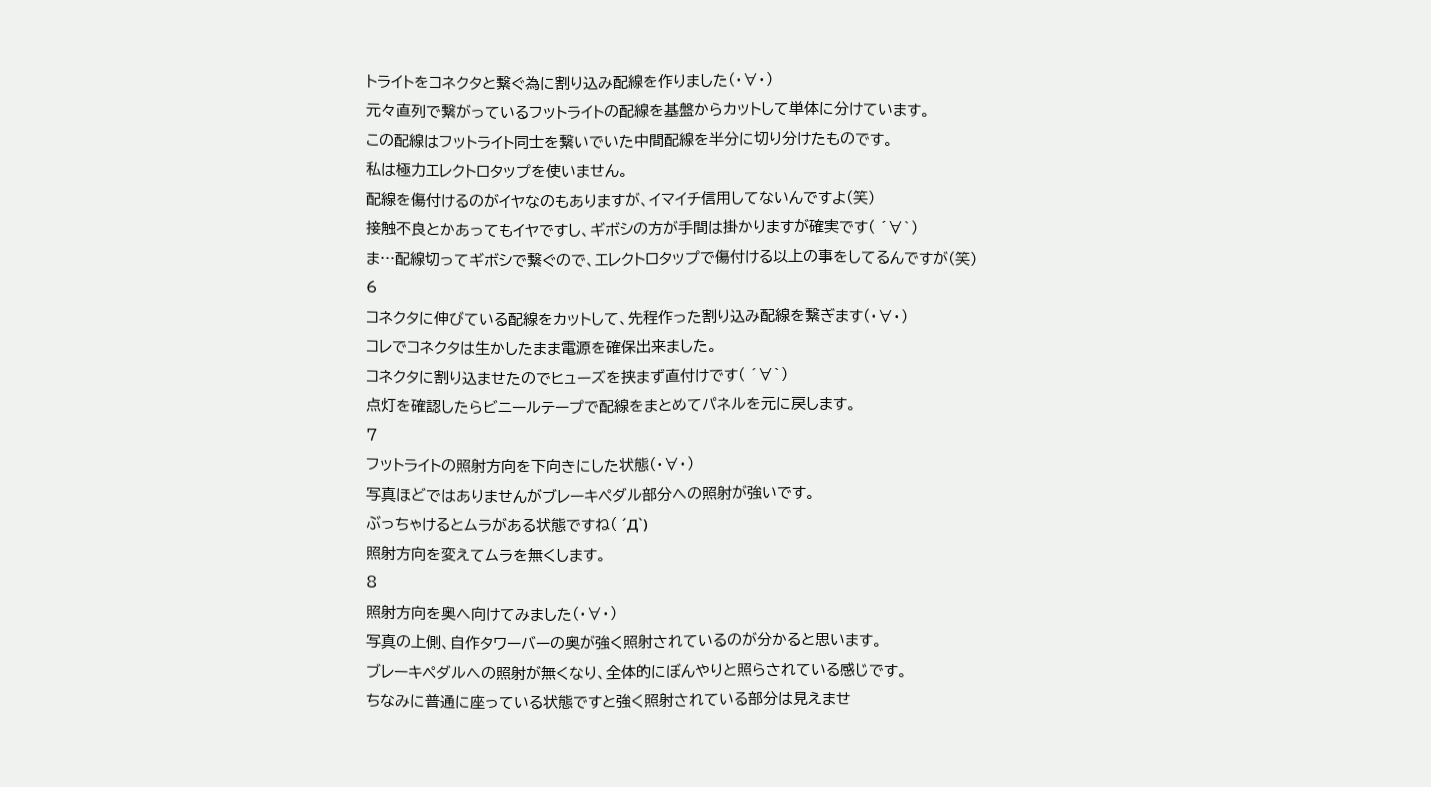トライトをコネクタと繋ぐ為に割り込み配線を作りました(・∀・)
元々直列で繋がっているフットライトの配線を基盤からカットして単体に分けています。
この配線はフットライト同士を繋いでいた中間配線を半分に切り分けたものです。
私は極力エレクトロタップを使いません。
配線を傷付けるのがイヤなのもありますが、イマイチ信用してないんですよ(笑)
接触不良とかあってもイヤですし、ギボシの方が手間は掛かりますが確実です( ´∀`)
ま…配線切ってギボシで繋ぐので、エレクトロタップで傷付ける以上の事をしてるんですが(笑)
6
コネクタに伸びている配線をカットして、先程作った割り込み配線を繋ぎます(・∀・)
コレでコネクタは生かしたまま電源を確保出来ました。
コネクタに割り込ませたのでヒューズを挟まず直付けです( ´∀`)
点灯を確認したらビニールテープで配線をまとめてパネルを元に戻します。
7
フットライトの照射方向を下向きにした状態(・∀・)
写真ほどではありませんがブレーキペダル部分への照射が強いです。
ぶっちゃけるとムラがある状態ですね( ´Д`)
照射方向を変えてムラを無くします。
8
照射方向を奥へ向けてみました(・∀・)
写真の上側、自作タワーバーの奥が強く照射されているのが分かると思います。
ブレーキペダルへの照射が無くなり、全体的にぼんやりと照らされている感じです。
ちなみに普通に座っている状態ですと強く照射されている部分は見えませ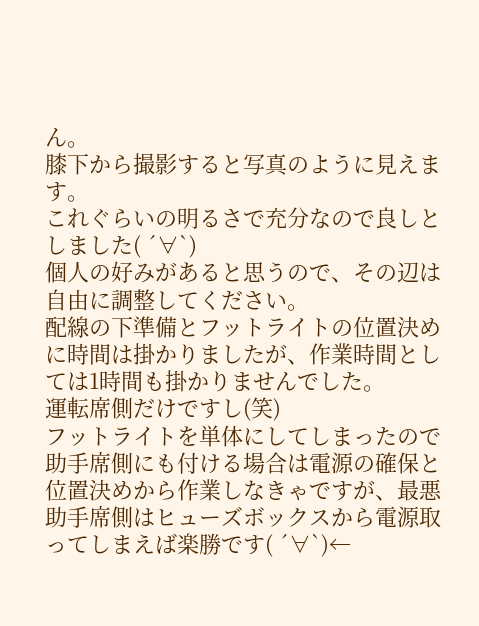ん。
膝下から撮影すると写真のように見えます。
これぐらいの明るさで充分なので良しとしました( ´∀`)
個人の好みがあると思うので、その辺は自由に調整してください。
配線の下準備とフットライトの位置決めに時間は掛かりましたが、作業時間としては1時間も掛かりませんでした。
運転席側だけですし(笑)
フットライトを単体にしてしまったので助手席側にも付ける場合は電源の確保と位置決めから作業しなきゃですが、最悪助手席側はヒューズボックスから電源取ってしまえば楽勝です( ´∀`)←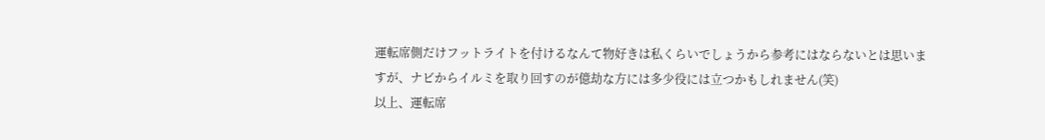運転席側だけフットライトを付けるなんて物好きは私くらいでしょうから参考にはならないとは思いますが、ナビからイルミを取り回すのが億劫な方には多少役には立つかもしれません(笑)
以上、運転席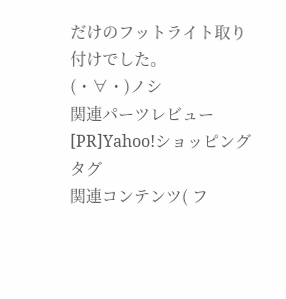だけのフットライト取り付けでした。
(・∀・)ノシ
関連パーツレビュー
[PR]Yahoo!ショッピング
タグ
関連コンテンツ( フ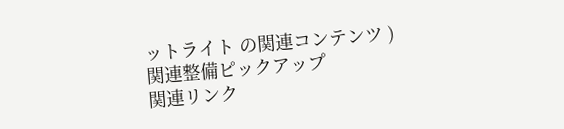ットライト の関連コンテンツ )
関連整備ピックアップ
関連リンク